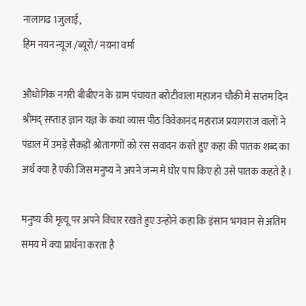नालागढ 1जुलाई,
हिम नयन न्यूज /ब्यूरो/ नयना वर्मा

औधोगिक नगरी बीबीएन के ग्राम पंचायत बरोटीवाला महाजन चौकी मे सप्तम दिन श्रीमद् सप्ताह ज्ञान यज्ञ के कथा व्यास पीठ विवेकानंद महाराज प्रयागराज वालों ने पंडाल में उमड़े सैकड़ों श्रोतागणों को रस सवादन करते हुए कहा की पातक शब्द का अर्थ क्या है एकी जिस मनुष्य ने अपने जन्म मे घोर पाप किए हो उसे पातक कहते है ।

मनुष्य की मृत्यू पर अपने विचार रखते हुए उन्होने कहा कि इंसान भगवान से अतिम समय में क्या प्रार्थना करता है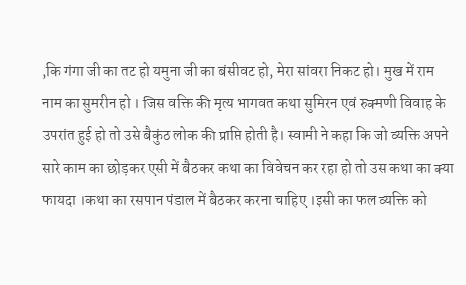,कि गंगा जी का तट हो यमुना जी का बंसीवट हो, मेरा सांवरा निकट हो। मुख में राम नाम का सुमरीन हो । जिस वक्ति की मृत्य भागवत कथा सुमिरन एवं रुक्मणी विवाह के उपरांत हुई हो तो उसे बैकुंठ लोक की प्राप्ति होती है। स्वामी ने कहा कि जो व्यक्ति अपने सारे काम का छोड़कर एसी में बैठकर कथा का विवेचन कर रहा हो तो उस कथा का क्या फायदा ।कथा का रसपान पंडाल में बैठकर करना चाहिए ।इसी का फल व्यक्ति को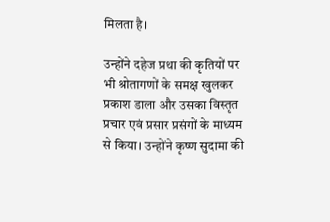मिलता है।

उन्होंने दहेज प्रथा की कृतियों पर भी श्रोतागणों के समक्ष खुलकर प्रकाश डाला और उसका विस्तृत प्रचार एवं प्रसार प्रसंगों के माध्यम से किया। उन्होंने कृष्ण सुदामा की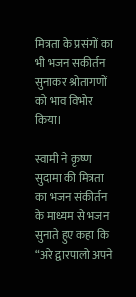मित्रता के प्रसंगों का भी भजन सकीर्तन सुनाकर श्रोतागणों को भाव विभोर किया।

स्वामी ने कृष्ण सुदामा की मित्रता का भजन संकीर्तन के माध्यम से भजन सुनाते हुए कहा कि “अरे द्वारपालो अपने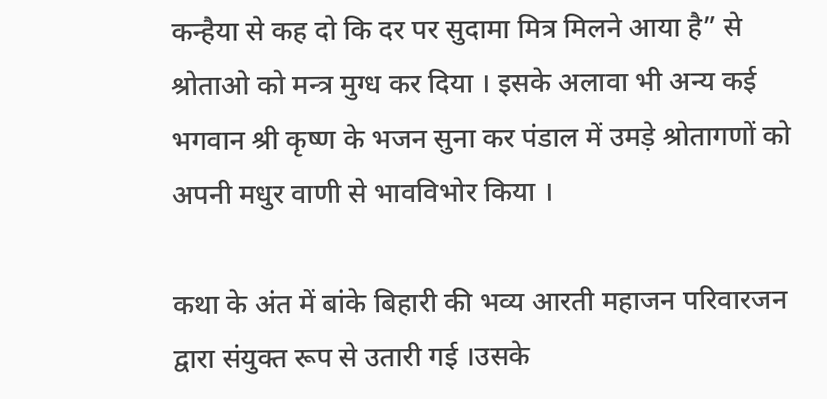कन्हैया से कह दो कि दर पर सुदामा मित्र मिलने आया है” से श्रोताओ को मन्त्र मुग्ध कर दिया । इसके अलावा भी अन्य कई भगवान श्री कृष्ण के भजन सुना कर पंडाल में उमड़े श्रोतागणों को अपनी मधुर वाणी से भावविभोर किया ।

कथा के अंत में बांके बिहारी की भव्य आरती महाजन परिवारजन द्वारा संयुक्त रूप से उतारी गई ।उसके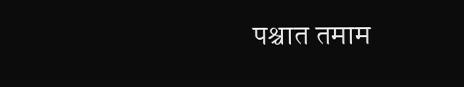पश्चात तमाम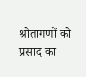श्रोतागणों को प्रसाद का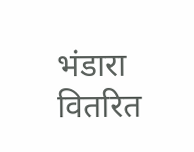भंडारा वितरित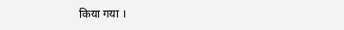किया गया ।